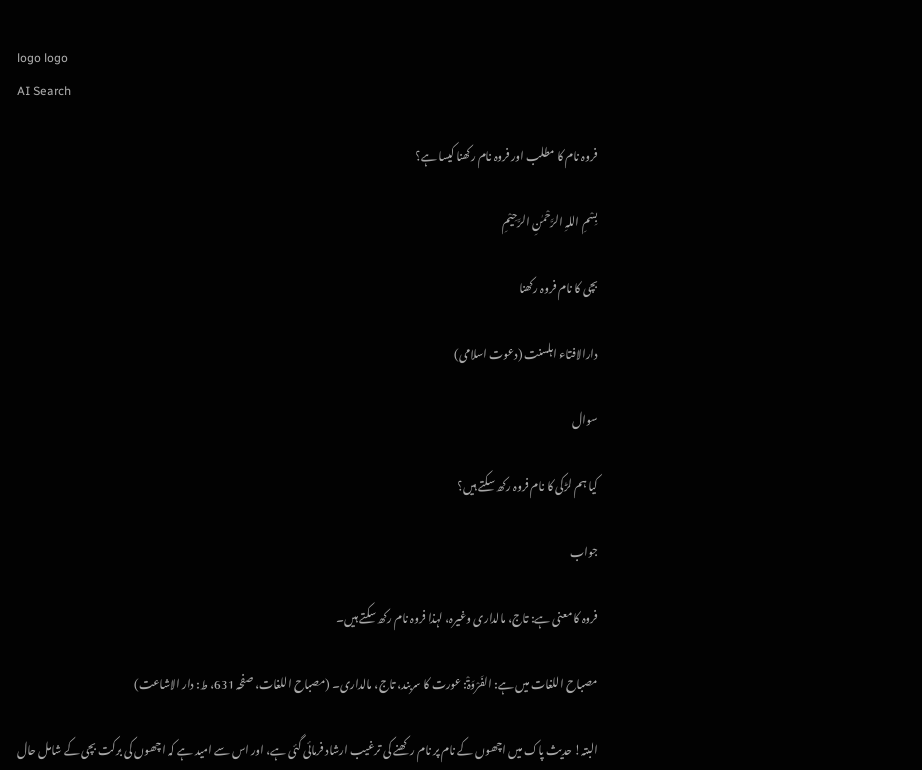logo logo
AI Search

فروہ نام کا مطلب اور فروہ نام رکھنا کیسا ہے؟

بِسْمِ اللہِ الرَّحْمٰنِ الرَّحِيْمِ

بچی کا نام فروہ رکھنا

دارالافتاء اہلسنت (دعوت اسلامی)

سوال

کیا ہم لڑکی کا نام فروہ رکھ سکتے ہیں؟

جواب

فروہ کا معنی ہے: تاج، مالداری وغیرہ، لہذا فروہ نام رکھ سکتے ہیں۔

مصباح اللغات میں ہے: الفَرْوَۃْ: عورت کا سربند، تاج، مالداری۔ (مصباح اللغات، صفحہ 631، ط: دار الاشاعت)

البتہ! حدیث پاک میں اچھوں کے نام پر نام رکھنے کی ترغیب ارشاد فرمائی گئی ہے، اور اس سے امید ہے کہ اچھوں کی برکت بچی کے شامل حال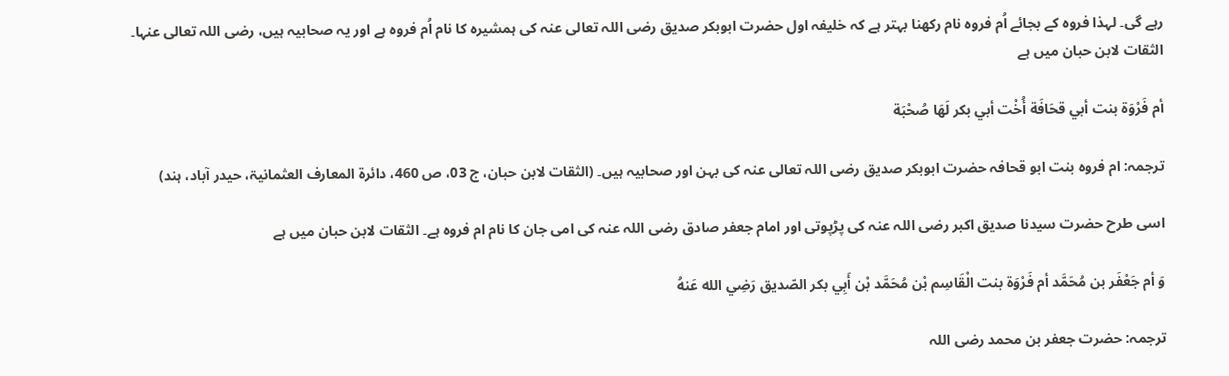رہے گی۔ لہذا فروہ کے بجائے اُم فروہ نام رکھنا بہتر ہے کہ خلیفہ اول حضرت ابوبکر صدیق رضی اللہ تعالی عنہ کی ہمشیرہ کا نام اُم فروہ ہے اور یہ صحابیہ ہیں، رضی اللہ تعالی عنہا۔ الثقات لابن حبان میں ہے

أم فَرْوَة بنت أبي قحَافَة أُخْت أبي بكر لَهَا صُحْبَة

ترجمہ: ام فروہ بنت ابو قحافہ حضرت ابوبکر صدیق رضی اللہ تعالی عنہ کی بہن اور صحابیہ ہیں۔ (الثقات لابن حبان، ج 03، ص 460، دائرۃ المعارف العثمانیۃ، حیدر آباد، ہند)

اسی طرح حضرت سیدنا صدیق اکبر رضی اللہ عنہ کی پڑپوتی اور امام جعفر صادق رضی اللہ عنہ کی امی جان کا نام ام فروہ ہے۔ الثقات لابن حبان میں ہے

وَ أم جَعْفَر بن مُحَمَّد أم فَرْوَة بنت الْقَاسِم بْن مُحَمَّد بْن أَبِي بكر الصّديق رَضِي الله عَنهُ

ترجمہ: حضرت جعفر بن محمد رضی اللہ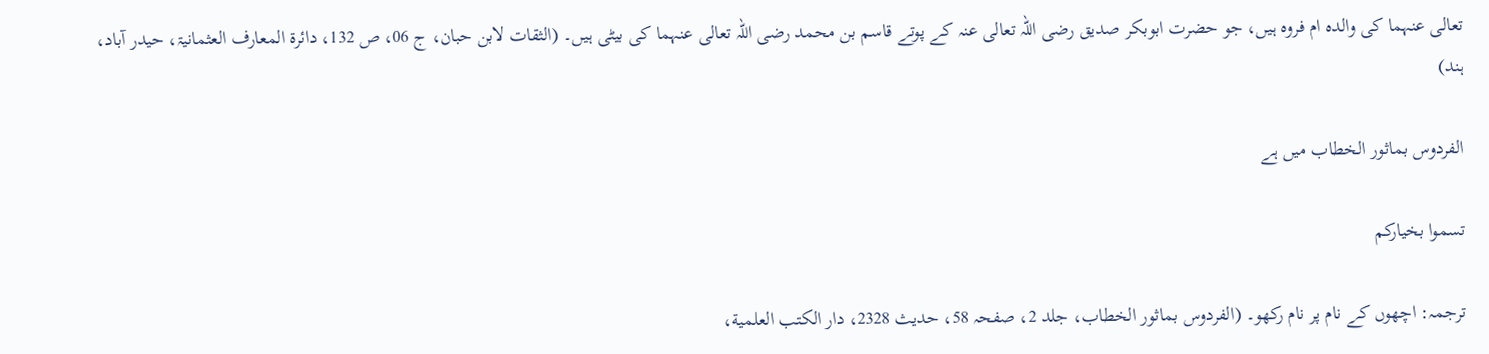تعالی عنہما کی والدہ ام فروہ ہیں، جو حضرت ابوبکر صدیق رضی اللہ تعالی عنہ کے پوتے قاسم بن محمد رضی اللہ تعالی عنہما کی بیٹی ہیں۔ (الثقات لابن حبان، ج 06، ص 132، دائرۃ المعارف العثمانیۃ، حیدر آباد، ہند)

الفردوس بماثور الخطاب میں ہے

تسموا بخياركم

ترجمہ: اچھوں کے نام پر نام رکھو۔ (الفردوس بماثور الخطاب، جلد 2، صفحہ 58، حدیث 2328، دار الكتب العلمية،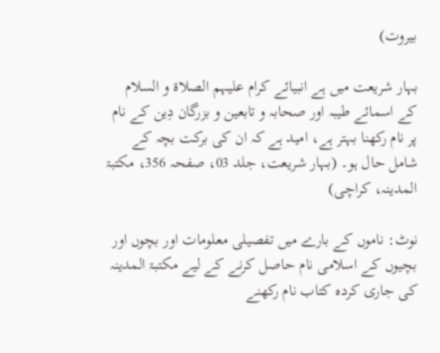بيروت)

بہار شریعت میں ہے انبیائے کرام علیہم الصلاۃ و السلام کے اسمائے طیبہ اور صحابہ و تابعین و بزرگان دِین کے نام پر نام رکھنا بہتر ہے، امید ہے کہ ان کی برکت بچہ کے شامل حال ہو۔ (بہار شریعت، جلد 03، صفحہ 356، مکتبۃ المدینہ، کراچی)

نوٹ: ناموں کے بارے میں تفصیلی معلومات اور بچوں اور بچیوں کے اسلامی نام حاصل کرنے کے لیے مکتبۃ المدینہ کی جاری کردہ کتاب نام رکھنے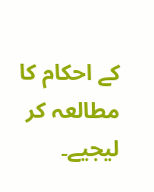کے احکام کا مطالعہ کر لیجیے۔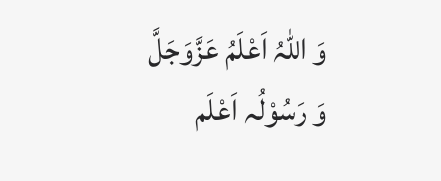وَ اللہُ اَعْلَمُ عَزَّوَجَلَّ وَ رَسُوْلُہ اَعْلَم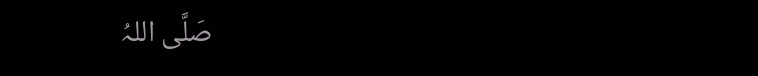صَلَّی اللہُ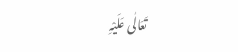تَعَالٰی عَلَیْہِ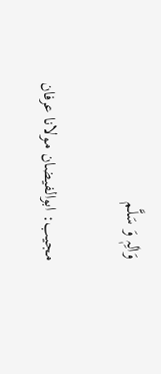وَاٰلِہٖ وَ سَلَّم

مجیب: ابوالفیضان مولانا عرفان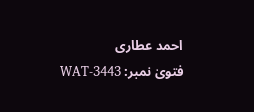احمد عطاری
فتویٰ نمبر: WAT-3443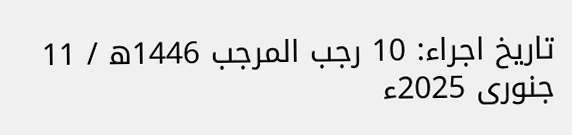تاریخ اجراء: 10 رجب المرجب 1446ھ / 11 جنوری 2025ء